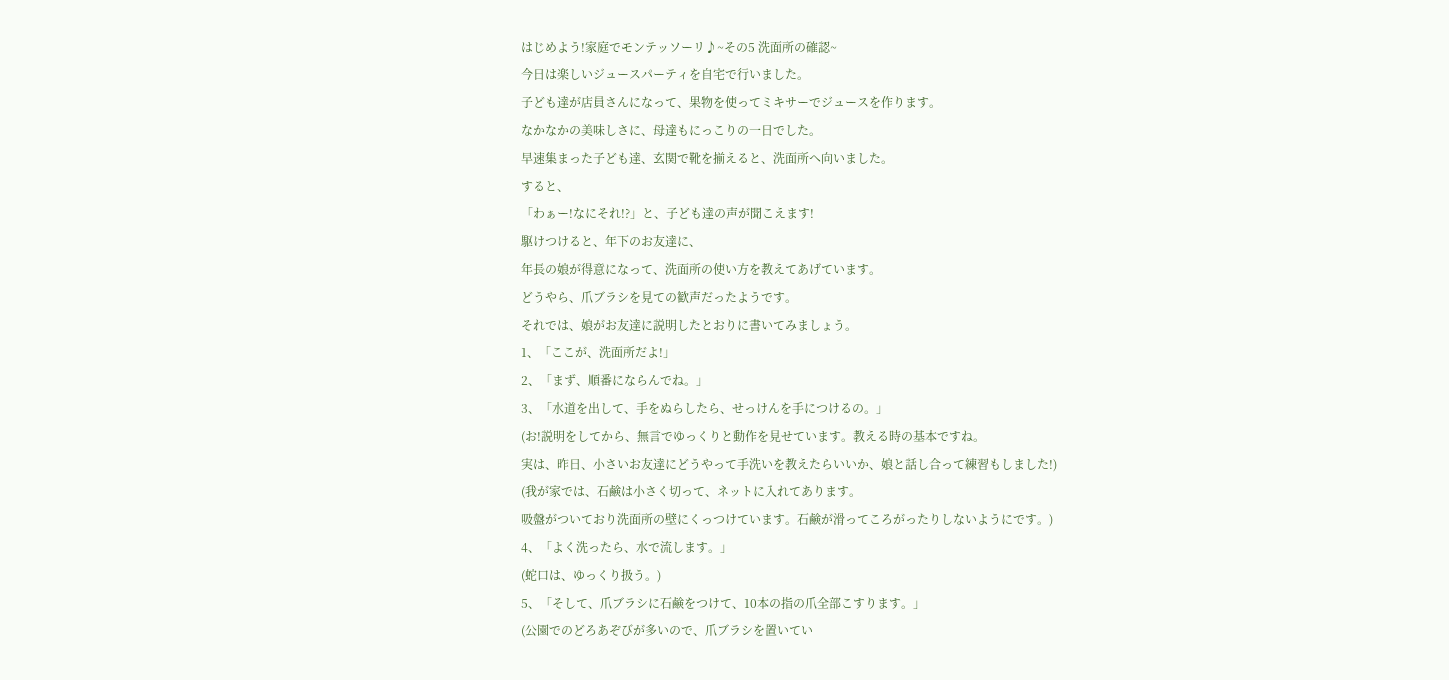はじめよう!家庭でモンテッソーリ♪~その5 洗面所の確認~
今日は楽しいジュースパーティを自宅で行いました。
子ども達が店員さんになって、果物を使ってミキサーでジュースを作ります。
なかなかの美味しさに、母達もにっこりの一日でした。
早速集まった子ども達、玄関で靴を揃えると、洗面所へ向いました。
すると、
「わぁー!なにそれ!?」と、子ども達の声が聞こえます!
駆けつけると、年下のお友達に、
年長の娘が得意になって、洗面所の使い方を教えてあげています。
どうやら、爪ブラシを見ての歓声だったようです。
それでは、娘がお友達に説明したとおりに書いてみましょう。
1、「ここが、洗面所だよ!」
2、「まず、順番にならんでね。」
3、「水道を出して、手をぬらしたら、せっけんを手につけるの。」
(お!説明をしてから、無言でゆっくりと動作を見せています。教える時の基本ですね。
実は、昨日、小さいお友達にどうやって手洗いを教えたらいいか、娘と話し合って練習もしました!)
(我が家では、石鹸は小さく切って、ネットに入れてあります。
吸盤がついており洗面所の壁にくっつけています。石鹸が滑ってころがったりしないようにです。)
4、「よく洗ったら、水で流します。」
(蛇口は、ゆっくり扱う。)
5、「そして、爪ブラシに石鹸をつけて、10本の指の爪全部こすります。」
(公園でのどろあぞびが多いので、爪ブラシを置いてい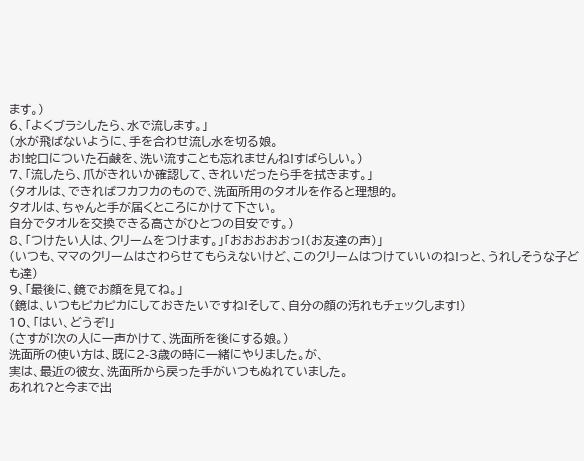ます。)
6、「よくブラシしたら、水で流します。」
(水が飛ばないように、手を合わせ流し水を切る娘。
お!蛇口についた石鹸を、洗い流すことも忘れませんね!すばらしい。)
7、「流したら、爪がきれいか確認して、きれいだったら手を拭きます。」
(タオルは、できればフカフカのもので、洗面所用のタオルを作ると理想的。
タオルは、ちゃんと手が届くところにかけて下さい。
自分でタオルを交換できる高さがひとつの目安です。)
8、「つけたい人は、クリームをつけます。」「おおおおおっ!(お友達の声)」
(いつも、ママのクリームはさわらせてもらえないけど、このクリームはつけていいのね!っと、うれしそうな子ども達)
9、「最後に、鏡でお顔を見てね。」
(鏡は、いつもピカピカにしておきたいですね!そして、自分の顔の汚れもチェックします!)
10、「はい、どうぞ!」
(さすが!次の人に一声かけて、洗面所を後にする娘。)
洗面所の使い方は、既に2-3歳の時に一緒にやりました。が、
実は、最近の彼女、洗面所から戻った手がいつもぬれていました。
あれれ?と今まで出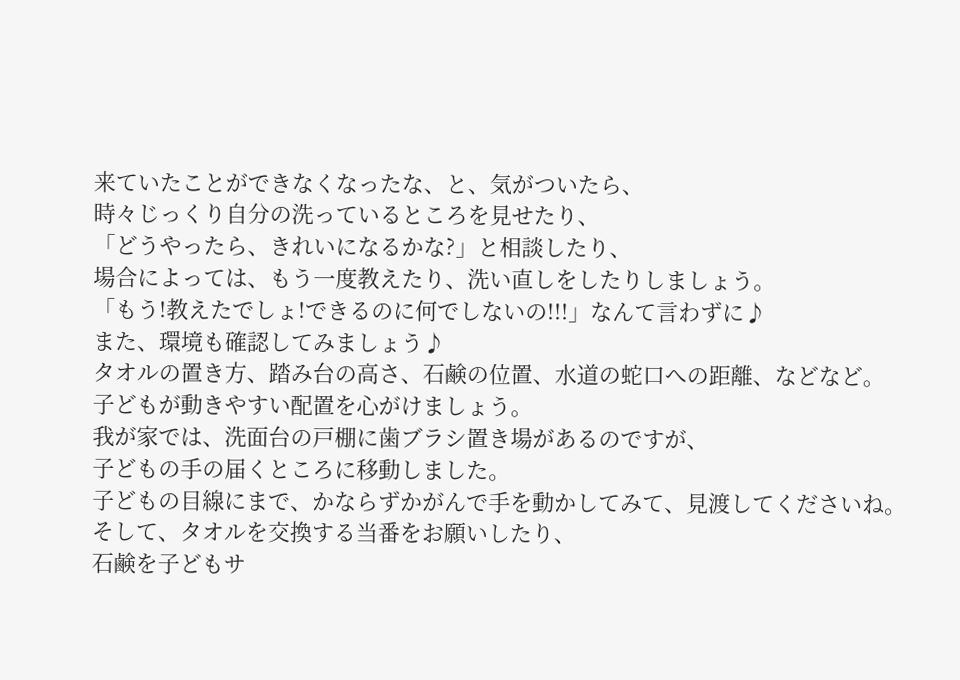来ていたことができなくなったな、と、気がついたら、
時々じっくり自分の洗っているところを見せたり、
「どうやったら、きれいになるかな?」と相談したり、
場合によっては、もう一度教えたり、洗い直しをしたりしましょう。
「もう!教えたでしょ!できるのに何でしないの!!!」なんて言わずに♪
また、環境も確認してみましょう♪
タオルの置き方、踏み台の高さ、石鹸の位置、水道の蛇口への距離、などなど。
子どもが動きやすい配置を心がけましょう。
我が家では、洗面台の戸棚に歯ブラシ置き場があるのですが、
子どもの手の届くところに移動しました。
子どもの目線にまで、かならずかがんで手を動かしてみて、見渡してくださいね。
そして、タオルを交換する当番をお願いしたり、
石鹸を子どもサ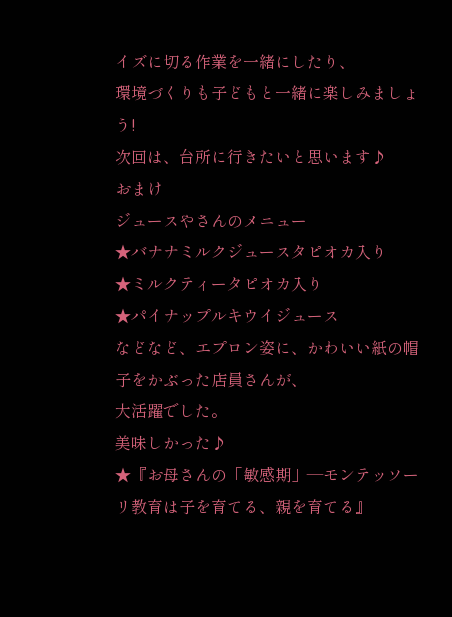イズに切る作業を一緒にしたり、
環境づくりも子どもと一緒に楽しみましょう!
次回は、台所に行きたいと思います♪
おまけ
ジュースやさんのメニュー
★バナナミルクジュースタピオカ入り
★ミルクティータピオカ入り
★パイナップルキウイジュース
などなど、エプロン姿に、かわいい紙の帽子をかぶった店員さんが、
大活躍でした。
美味しかった♪
★『お母さんの「敏感期」―モンテッソーリ教育は子を育てる、親を育てる』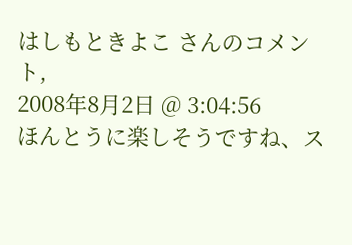はしもときよこ さんのコメント,
2008年8月2日 @ 3:04:56
ほんとうに楽しそうですね、ス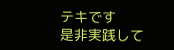テキです
是非実践して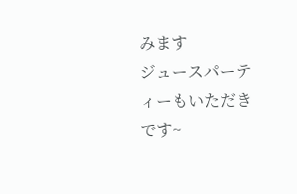みます
ジュースパーティーもいただきです~